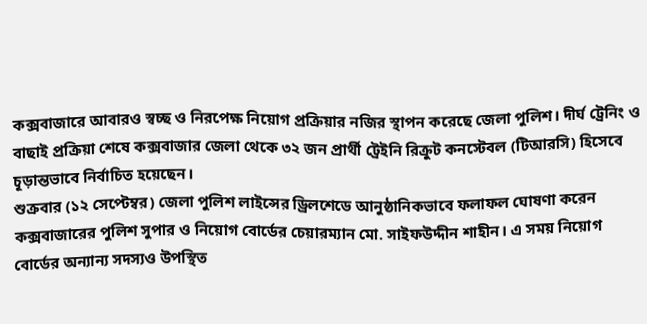কক্সবাজারে আবারও স্বচ্ছ ও নিরপেক্ষ নিয়োগ প্রক্রিয়ার নজির স্থাপন করেছে জেলা পুলিশ। দীর্ঘ ট্রেনিং ও বাছাই প্রক্রিয়া শেষে কক্সবাজার জেলা থেকে ৩২ জন প্রার্থী ট্রেইনি রিক্রুট কনস্টেবল (টিআরসি) হিসেবে চূড়ান্তভাবে নির্বাচিত হয়েছেন।
শুক্রবার (১২ সেপ্টেম্বর) জেলা পুলিশ লাইন্সের ড্রিলশেডে আনুষ্ঠানিকভাবে ফলাফল ঘোষণা করেন কক্সবাজারের পুলিশ সুপার ও নিয়োগ বোর্ডের চেয়ারম্যান মো. সাইফউদ্দীন শাহীন। এ সময় নিয়োগ বোর্ডের অন্যান্য সদস্যও উপস্থিত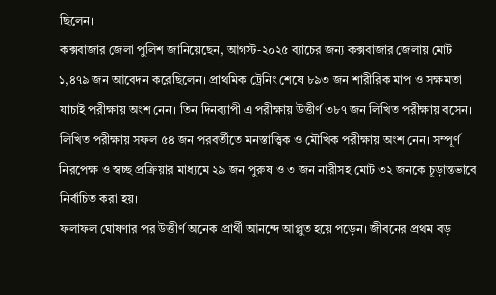ছিলেন।
কক্সবাজার জেলা পুলিশ জানিয়েছেন, আগস্ট-২০২৫ ব্যাচের জন্য কক্সবাজার জেলায় মোট ১,৪৭৯ জন আবেদন করেছিলেন। প্রাথমিক ট্রেনিং শেষে ৮৯৩ জন শারীরিক মাপ ও সক্ষমতা যাচাই পরীক্ষায় অংশ নেন। তিন দিনব্যাপী এ পরীক্ষায় উত্তীর্ণ ৩৮৭ জন লিখিত পরীক্ষায় বসেন। লিখিত পরীক্ষায় সফল ৫৪ জন পরবর্তীতে মনস্তাত্ত্বিক ও মৌখিক পরীক্ষায় অংশ নেন। সম্পূর্ণ নিরপেক্ষ ও স্বচ্ছ প্রক্রিয়ার মাধ্যমে ২৯ জন পুরুষ ও ৩ জন নারীসহ মোট ৩২ জনকে চূড়ান্তভাবে নির্বাচিত করা হয়।
ফলাফল ঘোষণার পর উত্তীর্ণ অনেক প্রার্থী আনন্দে আপ্লুত হয়ে পড়েন। জীবনের প্রথম বড়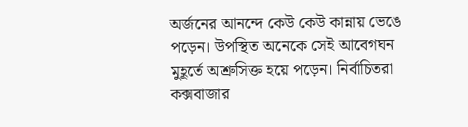অর্জনের আনন্দে কেউ কেউ কান্নায় ভেঙে পড়েন। উপস্থিত অনেকে সেই আবেগঘন মুহূর্তে অশ্রুসিক্ত হয়ে পড়েন। নির্বাচিতরা কক্সবাজার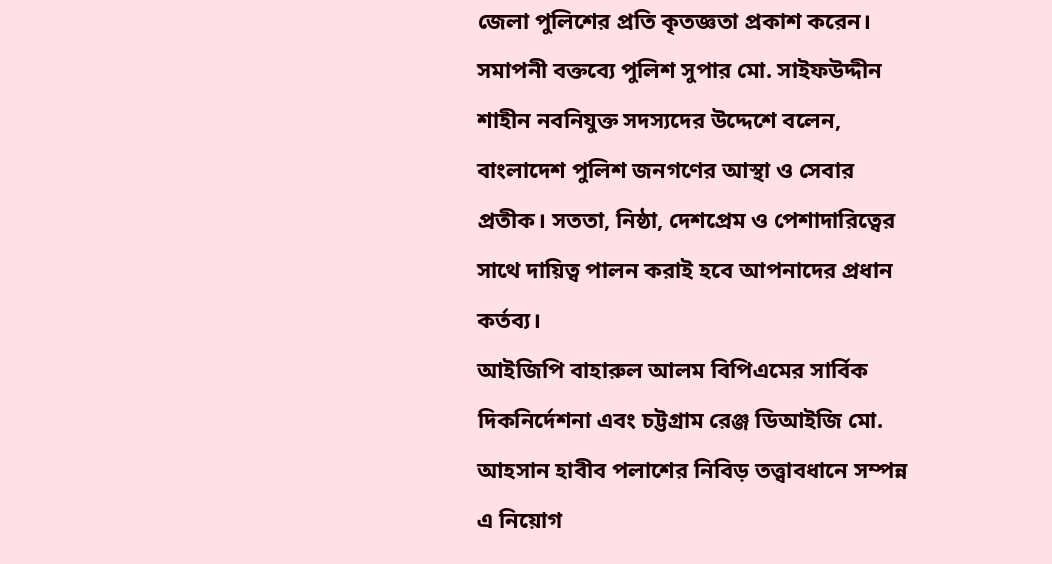জেলা পুলিশের প্রতি কৃতজ্ঞতা প্রকাশ করেন।
সমাপনী বক্তব্যে পুলিশ সুপার মো. সাইফউদ্দীন শাহীন নবনিযুক্ত সদস্যদের উদ্দেশে বলেন, বাংলাদেশ পুলিশ জনগণের আস্থা ও সেবার প্রতীক। সততা, নিষ্ঠা, দেশপ্রেম ও পেশাদারিত্বের সাথে দায়িত্ব পালন করাই হবে আপনাদের প্রধান কর্তব্য।
আইজিপি বাহারুল আলম বিপিএমের সার্বিক দিকনির্দেশনা এবং চট্টগ্রাম রেঞ্জ ডিআইজি মো. আহসান হাবীব পলাশের নিবিড় তত্ত্বাবধানে সম্পন্ন এ নিয়োগ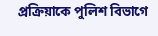প্রক্রিয়াকে পুলিশ বিভাগে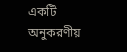একটি অনুকরণীয়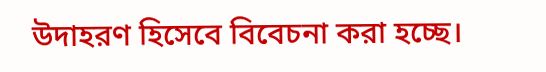উদাহরণ হিসেবে বিবেচনা করা হচ্ছে।